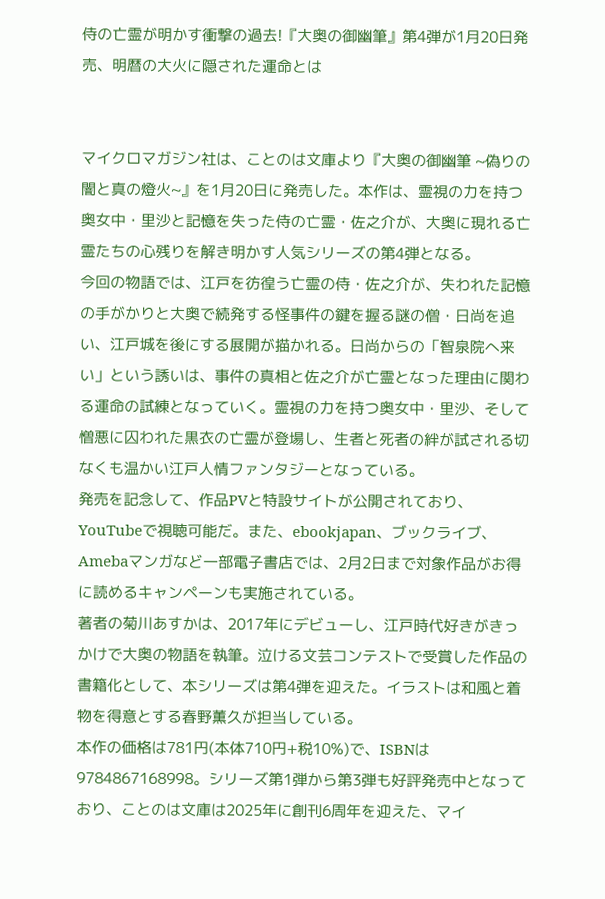侍の亡霊が明かす衝撃の過去!『大奥の御幽筆』第4弾が1月20日発売、明暦の大火に隠された運命とは


マイクロマガジン社は、ことのは文庫より『大奥の御幽筆 ~偽りの闇と真の燈火~』を1月20日に発売した。本作は、霊視の力を持つ奥女中・里沙と記憶を失った侍の亡霊・佐之介が、大奥に現れる亡霊たちの心残りを解き明かす人気シリーズの第4弾となる。
今回の物語では、江戸を彷徨う亡霊の侍・佐之介が、失われた記憶の手がかりと大奥で続発する怪事件の鍵を握る謎の僧・日尚を追い、江戸城を後にする展開が描かれる。日尚からの「智泉院へ来い」という誘いは、事件の真相と佐之介が亡霊となった理由に関わる運命の試練となっていく。霊視の力を持つ奥女中・里沙、そして憎悪に囚われた黒衣の亡霊が登場し、生者と死者の絆が試される切なくも温かい江戸人情ファンタジーとなっている。
発売を記念して、作品PVと特設サイトが公開されており、YouTubeで視聴可能だ。また、ebookjapan、ブックライブ、Amebaマンガなど一部電子書店では、2月2日まで対象作品がお得に読めるキャンペーンも実施されている。
著者の菊川あすかは、2017年にデビューし、江戸時代好きがきっかけで大奥の物語を執筆。泣ける文芸コンテストで受賞した作品の書籍化として、本シリーズは第4弾を迎えた。イラストは和風と着物を得意とする春野薫久が担当している。
本作の価格は781円(本体710円+税10%)で、ISBNは9784867168998。シリーズ第1弾から第3弾も好評発売中となっており、ことのは文庫は2025年に創刊6周年を迎えた、マイ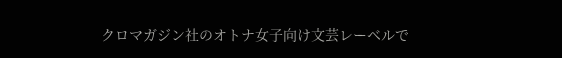クロマガジン社のオトナ女子向け文芸レーベルで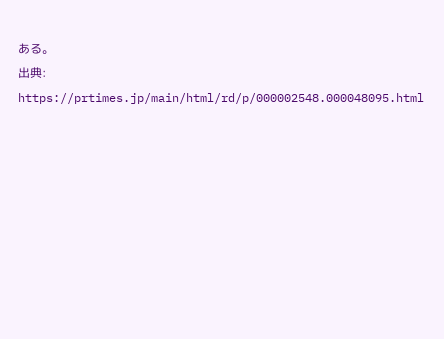ある。
出典: https://prtimes.jp/main/html/rd/p/000002548.000048095.html